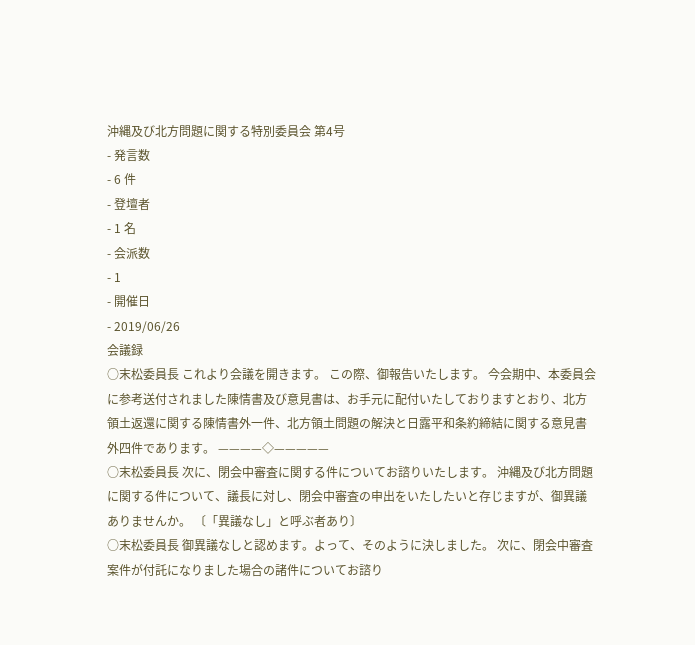沖縄及び北方問題に関する特別委員会 第4号
- 発言数
- 6 件
- 登壇者
- 1 名
- 会派数
- 1
- 開催日
- 2019/06/26
会議録
○末松委員長 これより会議を開きます。 この際、御報告いたします。 今会期中、本委員会に参考送付されました陳情書及び意見書は、お手元に配付いたしておりますとおり、北方領土返還に関する陳情書外一件、北方領土問題の解決と日露平和条約締結に関する意見書外四件であります。 ————◇—————
○末松委員長 次に、閉会中審査に関する件についてお諮りいたします。 沖縄及び北方問題に関する件について、議長に対し、閉会中審査の申出をいたしたいと存じますが、御異議ありませんか。 〔「異議なし」と呼ぶ者あり〕
○末松委員長 御異議なしと認めます。よって、そのように決しました。 次に、閉会中審査案件が付託になりました場合の諸件についてお諮り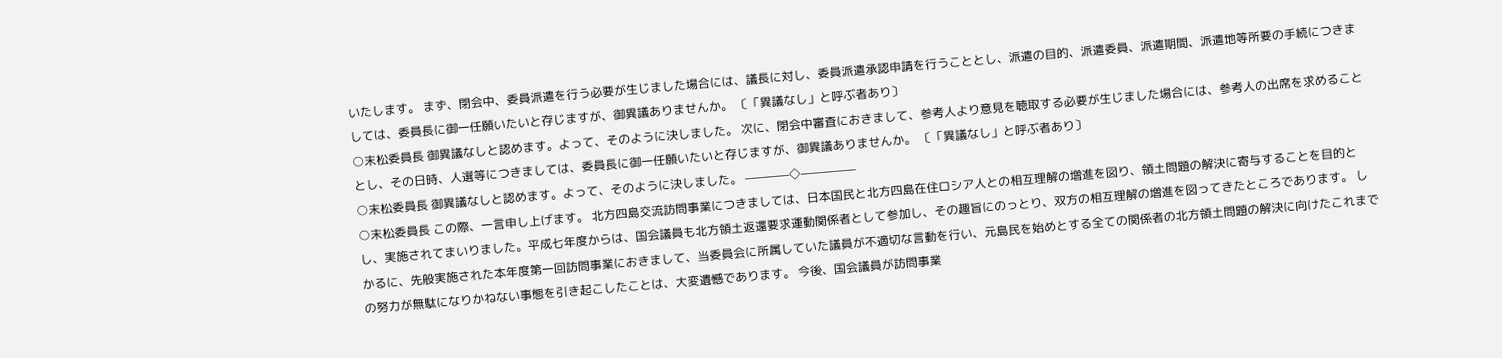いたします。 まず、閉会中、委員派遣を行う必要が生じました場合には、議長に対し、委員派遣承認申請を行うこととし、派遣の目的、派遣委員、派遣期間、派遣地等所要の手続につきましては、委員長に御一任願いたいと存じますが、御異議ありませんか。 〔「異議なし」と呼ぶ者あり〕
○末松委員長 御異議なしと認めます。よって、そのように決しました。 次に、閉会中審査におきまして、参考人より意見を聴取する必要が生じました場合には、参考人の出席を求めることとし、その日時、人選等につきましては、委員長に御一任願いたいと存じますが、御異議ありませんか。 〔「異議なし」と呼ぶ者あり〕
○末松委員長 御異議なしと認めます。よって、そのように決しました。 ————◇—————
○末松委員長 この際、一言申し上げます。 北方四島交流訪問事業につきましては、日本国民と北方四島在住ロシア人との相互理解の増進を図り、領土問題の解決に寄与することを目的とし、実施されてまいりました。平成七年度からは、国会議員も北方領土返還要求運動関係者として参加し、その趣旨にのっとり、双方の相互理解の増進を図ってきたところであります。 しかるに、先般実施された本年度第一回訪問事業におきまして、当委員会に所属していた議員が不適切な言動を行い、元島民を始めとする全ての関係者の北方領土問題の解決に向けたこれまでの努力が無駄になりかねない事態を引き起こしたことは、大変遺憾であります。 今後、国会議員が訪問事業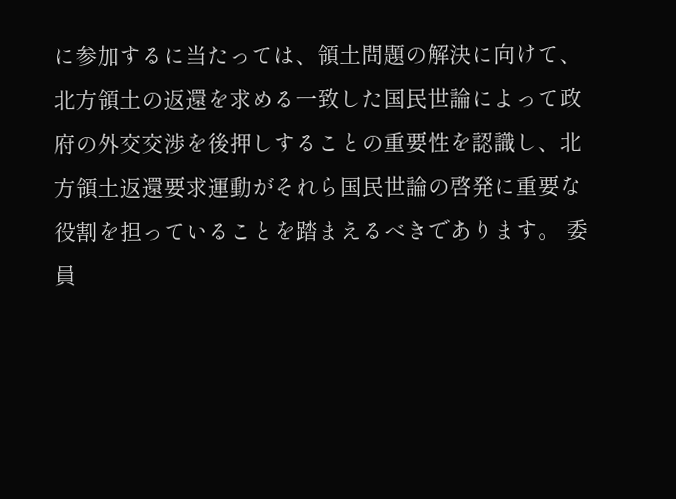に参加するに当たっては、領土問題の解決に向けて、北方領土の返還を求める一致した国民世論によって政府の外交交渉を後押しすることの重要性を認識し、北方領土返還要求運動がそれら国民世論の啓発に重要な役割を担っていることを踏まえるべきであります。 委員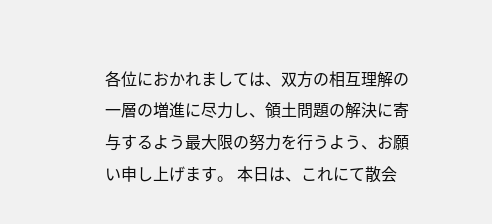各位におかれましては、双方の相互理解の一層の増進に尽力し、領土問題の解決に寄与するよう最大限の努力を行うよう、お願い申し上げます。 本日は、これにて散会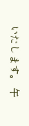いたします。 午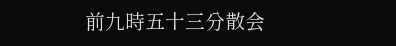前九時五十三分散会